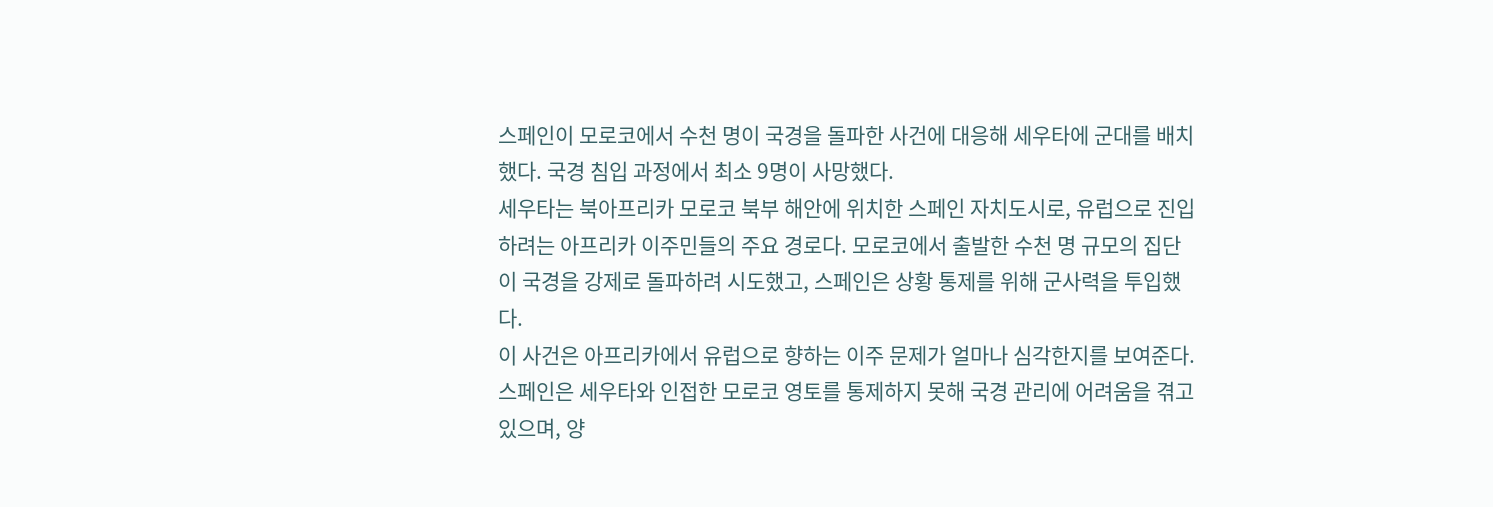스페인이 모로코에서 수천 명이 국경을 돌파한 사건에 대응해 세우타에 군대를 배치했다. 국경 침입 과정에서 최소 9명이 사망했다.
세우타는 북아프리카 모로코 북부 해안에 위치한 스페인 자치도시로, 유럽으로 진입하려는 아프리카 이주민들의 주요 경로다. 모로코에서 출발한 수천 명 규모의 집단이 국경을 강제로 돌파하려 시도했고, 스페인은 상황 통제를 위해 군사력을 투입했다.
이 사건은 아프리카에서 유럽으로 향하는 이주 문제가 얼마나 심각한지를 보여준다. 스페인은 세우타와 인접한 모로코 영토를 통제하지 못해 국경 관리에 어려움을 겪고 있으며, 양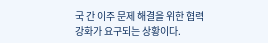국 간 이주 문제 해결을 위한 협력 강화가 요구되는 상황이다.